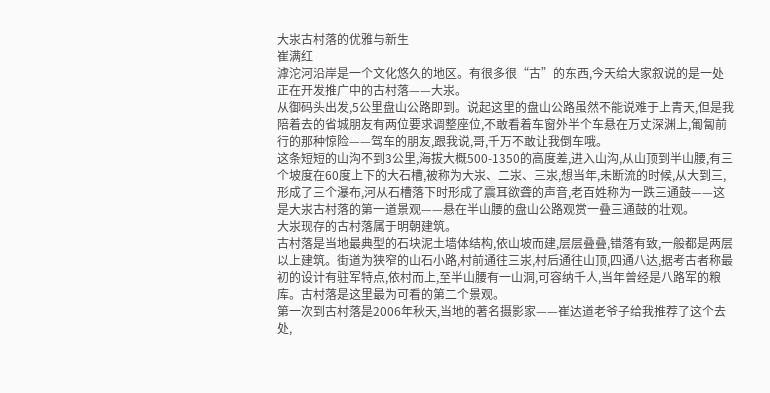大汖古村落的优雅与新生
崔满红
滹沱河沿岸是一个文化悠久的地区。有很多很“古”的东西,今天给大家叙说的是一处正在开发推广中的古村落——大汖。
从御码头出发,5公里盘山公路即到。说起这里的盘山公路虽然不能说难于上青天,但是我陪着去的省城朋友有两位要求调整座位,不敢看着车窗外半个车悬在万丈深渊上,匍匐前行的那种惊险——驾车的朋友,跟我说,哥,千万不敢让我倒车哦。
这条短短的山沟不到3公里,海拔大概500-1350的高度差,进入山沟,从山顶到半山腰,有三个坡度在60度上下的大石槽,被称为大汖、二汖、三汖,想当年,未断流的时候,从大到三,形成了三个瀑布,河从石槽落下时形成了震耳欲聋的声音,老百姓称为一跌三通鼓——这是大汖古村落的第一道景观——悬在半山腰的盘山公路观赏一叠三通鼓的壮观。
大汖现存的古村落属于明朝建筑。
古村落是当地最典型的石块泥土墙体结构,依山坡而建,层层叠叠,错落有致,一般都是两层以上建筑。街道为狭窄的山石小路,村前通往三汖,村后通往山顶,四通八达,据考古者称最初的设计有驻军特点,依村而上,至半山腰有一山洞,可容纳千人,当年曾经是八路军的粮库。古村落是这里最为可看的第二个景观。
第一次到古村落是2006年秋天,当地的著名摄影家——崔达道老爷子给我推荐了这个去处,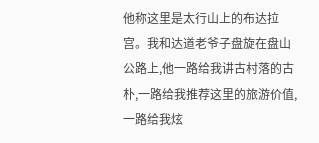他称这里是太行山上的布达拉宫。我和达道老爷子盘旋在盘山公路上,他一路给我讲古村落的古朴,一路给我推荐这里的旅游价值,一路给我炫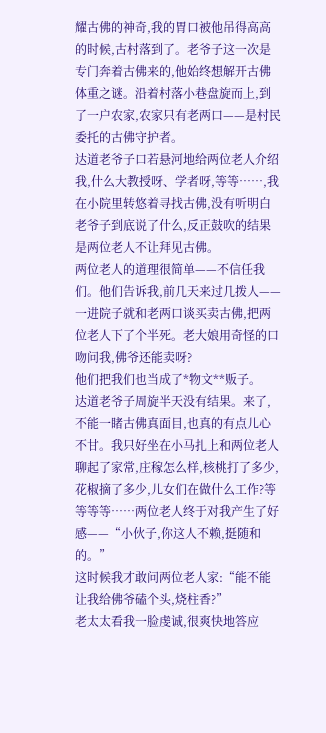耀古佛的神奇,我的胃口被他吊得高高的时候,古村落到了。老爷子这一次是专门奔着古佛来的,他始终想解开古佛体重之谜。沿着村落小巷盘旋而上,到了一户农家,农家只有老两口——是村民委托的古佛守护者。
达道老爷子口若悬河地给两位老人介绍我,什么大教授呀、学者呀,等等……,我在小院里转悠着寻找古佛,没有听明白老爷子到底说了什么,反正鼓吹的结果是两位老人不让拜见古佛。
两位老人的道理很简单——不信任我们。他们告诉我,前几天来过几拨人——一进院子就和老两口谈买卖古佛,把两位老人下了个半死。老大娘用奇怪的口吻问我,佛爷还能卖呀?
他们把我们也当成了*物文**贩子。
达道老爷子周旋半天没有结果。来了,不能一睹古佛真面目,也真的有点儿心不甘。我只好坐在小马扎上和两位老人聊起了家常,庄稼怎么样,核桃打了多少,花椒摘了多少,儿女们在做什么工作?等等等等……两位老人终于对我产生了好感——“小伙子,你这人不赖,挺随和的。”
这时候我才敢问两位老人家:“能不能让我给佛爷磕个头,烧柱香?”
老太太看我一脸虔诚,很爽快地答应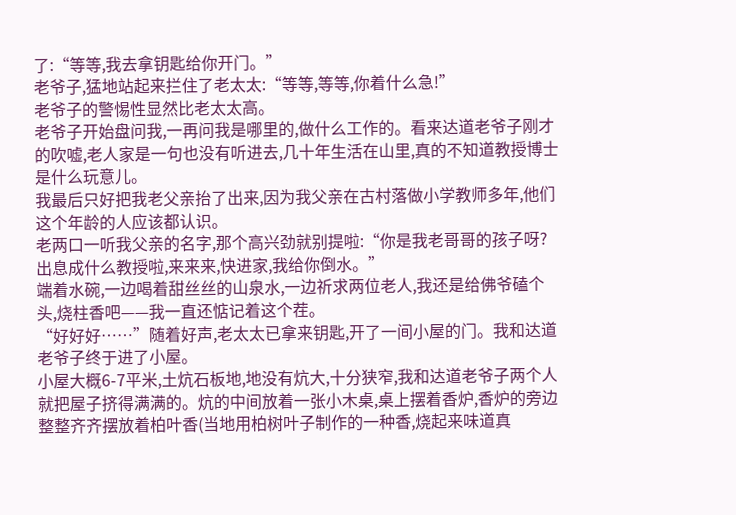了:“等等,我去拿钥匙给你开门。”
老爷子,猛地站起来拦住了老太太:“等等,等等,你着什么急!”
老爷子的警惕性显然比老太太高。
老爷子开始盘问我,一再问我是哪里的,做什么工作的。看来达道老爷子刚才的吹嘘,老人家是一句也没有听进去,几十年生活在山里,真的不知道教授博士是什么玩意儿。
我最后只好把我老父亲抬了出来,因为我父亲在古村落做小学教师多年,他们这个年龄的人应该都认识。
老两口一听我父亲的名字,那个高兴劲就别提啦:“你是我老哥哥的孩子呀?出息成什么教授啦,来来来,快进家,我给你倒水。”
端着水碗,一边喝着甜丝丝的山泉水,一边祈求两位老人,我还是给佛爷磕个头,烧柱香吧——我一直还惦记着这个茬。
“好好好……”随着好声,老太太已拿来钥匙,开了一间小屋的门。我和达道老爷子终于进了小屋。
小屋大概6-7平米,土炕石板地,地没有炕大,十分狭窄,我和达道老爷子两个人就把屋子挤得满满的。炕的中间放着一张小木桌,桌上摆着香炉,香炉的旁边整整齐齐摆放着柏叶香(当地用柏树叶子制作的一种香,烧起来味道真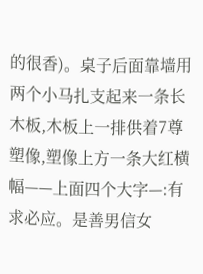的很香)。桌子后面靠墙用两个小马扎支起来一条长木板,木板上一排供着7尊塑像,塑像上方一条大红横幅——上面四个大字—:有求必应。是善男信女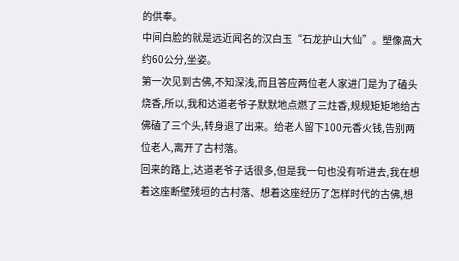的供奉。
中间白脸的就是远近闻名的汉白玉“石龙护山大仙”。塑像高大约60公分,坐姿。
第一次见到古佛,不知深浅,而且答应两位老人家进门是为了磕头烧香,所以,我和达道老爷子默默地点燃了三炷香,规规矩矩地给古佛磕了三个头,转身退了出来。给老人留下100元香火钱,告别两位老人,离开了古村落。
回来的路上,达道老爷子话很多,但是我一句也没有听进去,我在想着这座断壁残垣的古村落、想着这座经历了怎样时代的古佛,想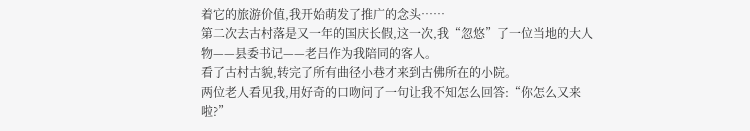着它的旅游价值,我开始萌发了推广的念头……
第二次去古村落是又一年的国庆长假,这一次,我“忽悠”了一位当地的大人物——县委书记——老吕作为我陪同的客人。
看了古村古貌,转完了所有曲径小巷才来到古佛所在的小院。
两位老人看见我,用好奇的口吻问了一句让我不知怎么回答:“你怎么又来啦?”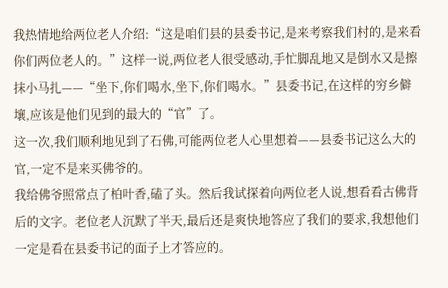我热情地给两位老人介绍:“这是咱们县的县委书记,是来考察我们村的,是来看你们两位老人的。”这样一说,两位老人很受感动,手忙脚乱地又是倒水又是擦抹小马扎——“坐下,你们喝水,坐下,你们喝水。”县委书记,在这样的穷乡僻壤,应该是他们见到的最大的“官”了。
这一次,我们顺利地见到了石佛,可能两位老人心里想着——县委书记这么大的官,一定不是来买佛爷的。
我给佛爷照常点了柏叶香,磕了头。然后我试探着向两位老人说,想看看古佛背后的文字。老位老人沉默了半天,最后还是爽快地答应了我们的要求,我想他们一定是看在县委书记的面子上才答应的。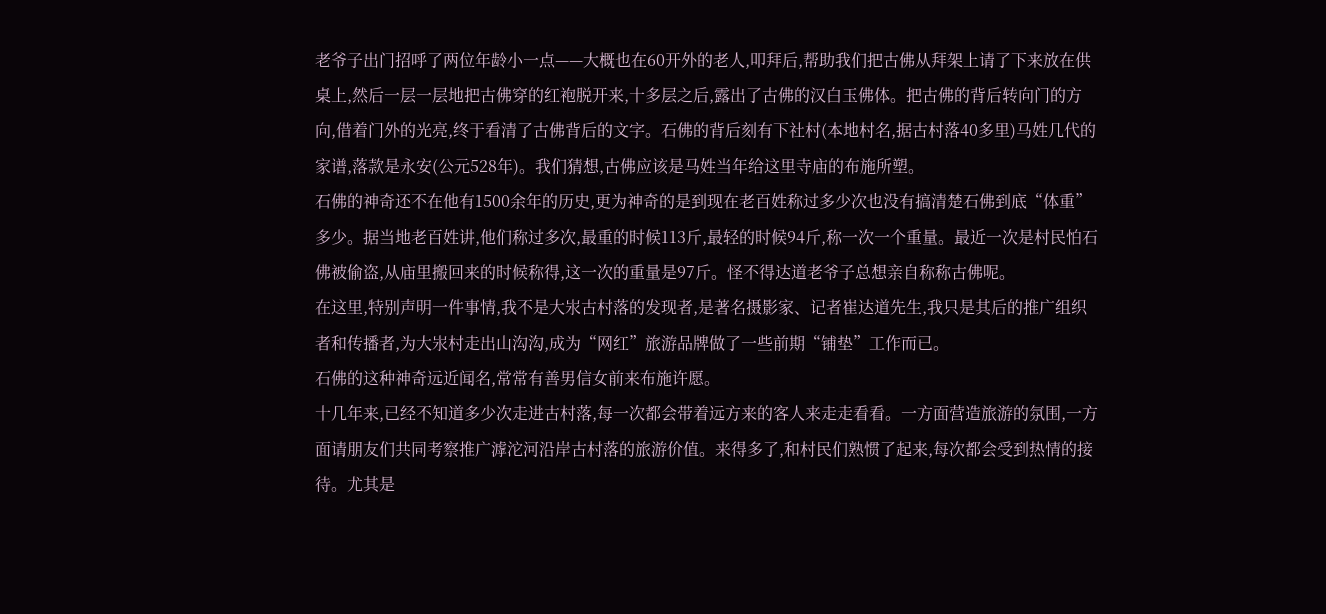老爷子出门招呼了两位年龄小一点——大概也在60开外的老人,叩拜后,帮助我们把古佛从拜架上请了下来放在供桌上,然后一层一层地把古佛穿的红袍脱开来,十多层之后,露出了古佛的汉白玉佛体。把古佛的背后转向门的方向,借着门外的光亮,终于看清了古佛背后的文字。石佛的背后刻有下社村(本地村名,据古村落40多里)马姓几代的家谱,落款是永安(公元528年)。我们猜想,古佛应该是马姓当年给这里寺庙的布施所塑。
石佛的神奇还不在他有1500余年的历史,更为神奇的是到现在老百姓称过多少次也没有搞清楚石佛到底“体重”多少。据当地老百姓讲,他们称过多次,最重的时候113斤,最轻的时候94斤,称一次一个重量。最近一次是村民怕石佛被偷盗,从庙里搬回来的时候称得,这一次的重量是97斤。怪不得达道老爷子总想亲自称称古佛呢。
在这里,特别声明一件事情,我不是大汖古村落的发现者,是著名摄影家、记者崔达道先生,我只是其后的推广组织者和传播者,为大汖村走出山沟沟,成为“网红”旅游品牌做了一些前期“铺垫”工作而已。
石佛的这种神奇远近闻名,常常有善男信女前来布施许愿。
十几年来,已经不知道多少次走进古村落,每一次都会带着远方来的客人来走走看看。一方面营造旅游的氛围,一方面请朋友们共同考察推广滹沱河沿岸古村落的旅游价值。来得多了,和村民们熟惯了起来,每次都会受到热情的接待。尤其是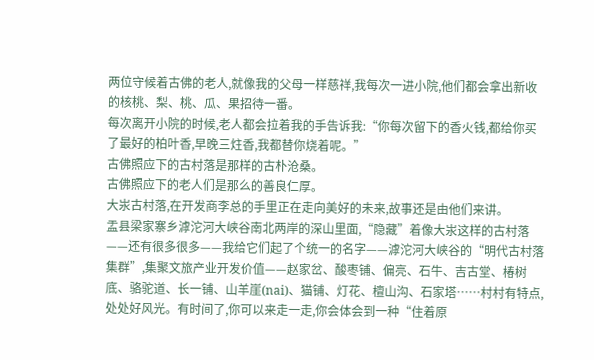两位守候着古佛的老人,就像我的父母一样慈祥,我每次一进小院,他们都会拿出新收的核桃、梨、桃、瓜、果招待一番。
每次离开小院的时候,老人都会拉着我的手告诉我:“你每次留下的香火钱,都给你买了最好的柏叶香,早晚三炷香,我都替你烧着呢。”
古佛照应下的古村落是那样的古朴沧桑。
古佛照应下的老人们是那么的善良仁厚。
大汖古村落,在开发商李总的手里正在走向美好的未来,故事还是由他们来讲。
盂县梁家寨乡滹沱河大峡谷南北两岸的深山里面,“隐藏”着像大汖这样的古村落——还有很多很多——我给它们起了个统一的名字——滹沱河大峡谷的“明代古村落集群”,集聚文旅产业开发价值——赵家岔、酸枣铺、偏亮、石牛、吉古堂、椿树底、骆驼道、长一铺、山羊崖(nai)、猫铺、灯花、檀山沟、石家塔……村村有特点,处处好风光。有时间了,你可以来走一走,你会体会到一种“住着原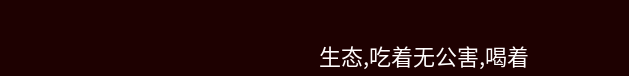生态,吃着无公害,喝着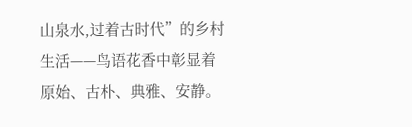山泉水,过着古时代”的乡村生活——鸟语花香中彰显着原始、古朴、典雅、安静。